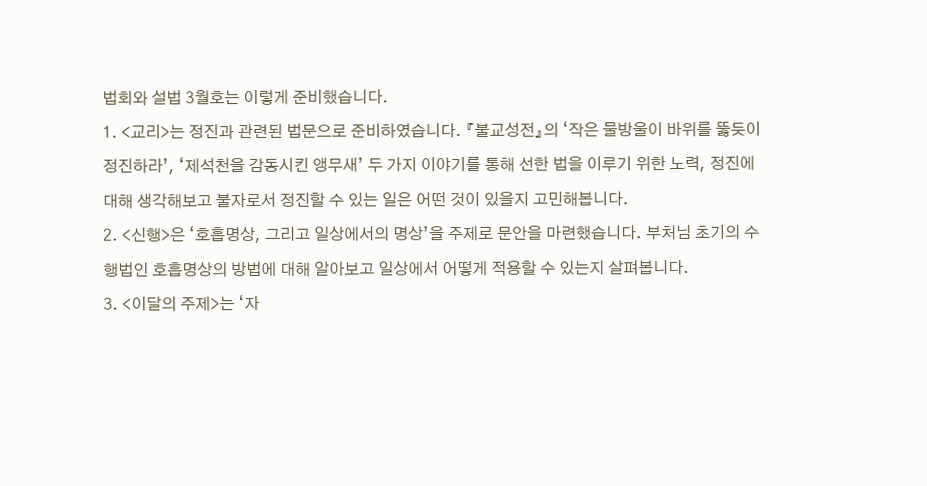법회와 설법 3월호는 이렇게 준비했습니다.
1. <교리>는 정진과 관련된 법문으로 준비하였습니다. 『불교성전』의 ‘작은 물방울이 바위를 뚫듯이 정진하라’, ‘제석천을 감동시킨 앵무새’ 두 가지 이야기를 통해 선한 법을 이루기 위한 노력, 정진에 대해 생각해보고 불자로서 정진할 수 있는 일은 어떤 것이 있을지 고민해봅니다.
2. <신행>은 ‘호흡명상, 그리고 일상에서의 명상’을 주제로 문안을 마련했습니다. 부처님 초기의 수행법인 호흡명상의 방법에 대해 알아보고 일상에서 어떻게 적용할 수 있는지 살펴봅니다.
3. <이달의 주제>는 ‘자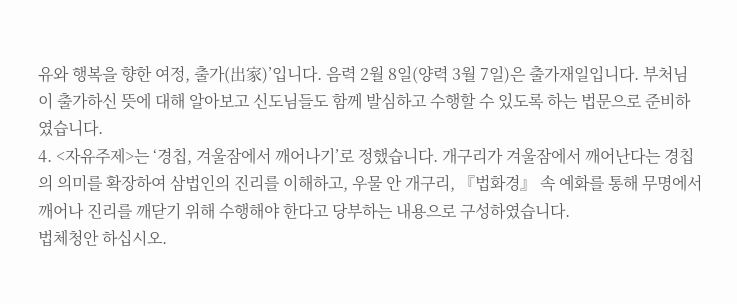유와 행복을 향한 여정, 출가(出家)’입니다. 음력 2월 8일(양력 3월 7일)은 출가재일입니다. 부처님이 출가하신 뜻에 대해 알아보고 신도님들도 함께 발심하고 수행할 수 있도록 하는 법문으로 준비하였습니다.
4. <자유주제>는 ‘경칩, 겨울잠에서 깨어나기’로 정했습니다. 개구리가 겨울잠에서 깨어난다는 경칩의 의미를 확장하여 삼법인의 진리를 이해하고, 우물 안 개구리, 『법화경』 속 예화를 통해 무명에서 깨어나 진리를 깨닫기 위해 수행해야 한다고 당부하는 내용으로 구성하였습니다.
법체청안 하십시오.